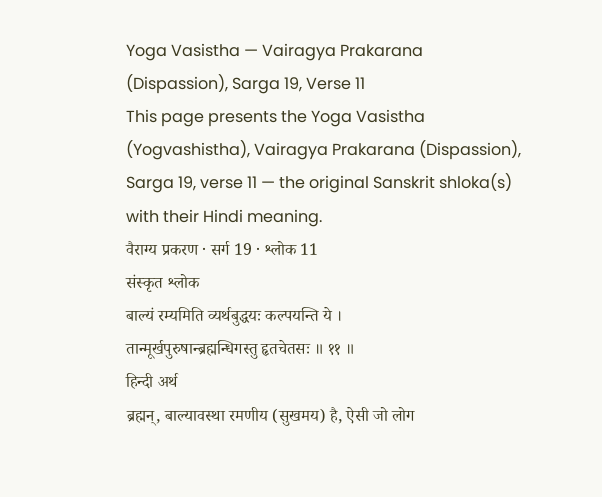Yoga Vasistha — Vairagya Prakarana (Dispassion), Sarga 19, Verse 11
This page presents the Yoga Vasistha (Yogvashistha), Vairagya Prakarana (Dispassion), Sarga 19, verse 11 — the original Sanskrit shloka(s) with their Hindi meaning.
वैराग्य प्रकरण · सर्ग 19 · श्लोक 11
संस्कृत श्लोक
बाल्यं रम्यमिति व्यर्थबुद्धयः कल्पयन्ति ये ।
तान्मूर्खपुरुषान्ब्रह्मन्धिगस्तु हृतचेतसः ॥ ११ ॥
हिन्दी अर्थ
ब्रह्मन्, बाल्यावस्था रमणीय (सुखमय) है, ऐसी जो लोग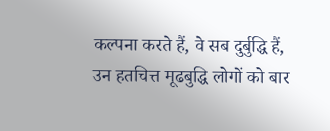कल्पना करते हैं, वे सब दुर्बुद्धि हैं,
उन हतचित्त मूढबुद्धि लोगों को बार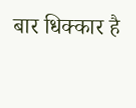बार धिक्कार है